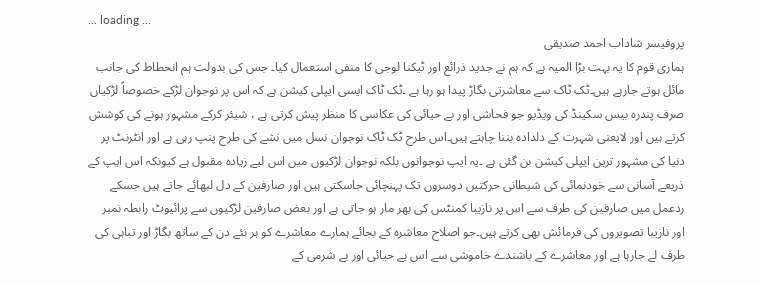... loading ...
پروفیسر شاداب احمد صدیقی
ہماری قوم کا یہ بہت بڑا المیہ ہے کہ ہم نے جدید ذرائع اور ٹیکنا لوجی کا منفی استعمال کیا۔ جس کی بدولت ہم انحطاط کی جانب مائل ہوتے جارہے ہیں۔ٹک ٹاک سے معاشرتی بگاڑ پیدا ہو رہا ہے ۔ٹک ٹاک ایسی ایپلی کیشن ہے کہ اس پر نوجوان لڑکے خصوصاً لڑکیاں صرف پندرہ بیس سکینڈ کی ویڈیو جو فحاشی اور بے حیائی کی عکاسی کا منظر پیش کرتی ہے ، شیئر کرکے مشہور ہونے کی کوشش کرتے ہیں اور لایعنی شہرت کے دلدادہ بننا چاہتے ہیں۔اس طرح ٹک ٹاک نوجوان نسل میں نشے کی طرح پنپ رہی ہے اور انٹرنٹ پر دنیا کی مشہور ترین ایپلی کیشن بن گئی ہے ۔یہ ایپ نوجوانوں بلکہ نوجوان لڑکیوں میں اس لیے زیادہ مقبول ہے کیونکہ اس ایپ کے ذریعے آسانی سے خودنمائی کی شیطانی حرکتیں دوسروں تک پہنچائی جاسکتی ہیں اور صارفین کے دل لبھائے جاتے ہیں جسکے ردعمل میں صارفین کی طرف سے اس پر نازیبا کمنٹس کی بھر مار ہو جاتی ہے اور بعض صارفین لڑکیوں سے پرائیوٹ رابطہ نمبر اور نازیبا تصویروں کی فرمائش بھی کرتے ہیں۔جو اصلاح معاشرہ کے بجائے ہمارے معاشرے کو ہر نئے دن کے ساتھ بگاڑ اور تباہی کی طرف لے جارہا ہے اور معاشرے کے باشندے خاموشی سے اس بے حیائی اور بے شرمی کے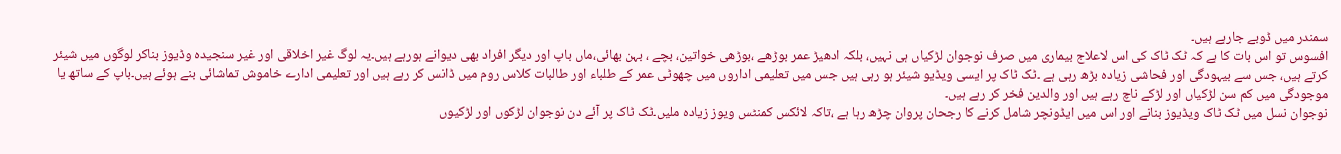سمندر میں ڈوبے جارہے ہیں۔
افسوس تو اس بات کا ہے کہ ٹک ٹاک کی اس لاعلاج بیماری میں صرف نوجوان لڑکیاں ہی نہیں، بلکہ ادھیڑ عمر بوڑھے ،بوڑھی خواتین، بچے ، بہن بھائی،ماں باپ اور دیگر افراد بھی دیوانے ہورہے ہیں۔یہ لوگ غیر اخلاقی اور غیر سنجیدہ وڈیوز بناکر لوگوں میں شیئر کرتے ہیں، جس سے بیہودگی اور فحاشی زیادہ بڑھ رہی ہے ۔ٹک ٹاک پر ایسی ویڈیو شیئر ہو رہی ہیں جس میں تعلیمی اداروں میں چھوٹی عمر کے طلباء اور طالبات کلاس روم میں ڈانس کر رہے ہیں اور تعلیمی ادارے خاموش تماشائی بنے ہوئے ہیں۔باپ کے ساتھ یا موجودگی میں کم سن لڑکیاں اور لڑکے ناچ رہے ہیں اور والدین فخر کر رہے ہیں۔
نوجوان نسل میں ٹک ٹاک ویڈیوز بنانے اور اس میں ایڈونچر شامل کرنے کا رجحان پروان چڑھ رہا ہے ،تاکہ لائکس کمنٹس ویوز زیادہ ملیں۔ٹک ٹاک پر آئے دن نوجوان لڑکوں اور لڑکیوں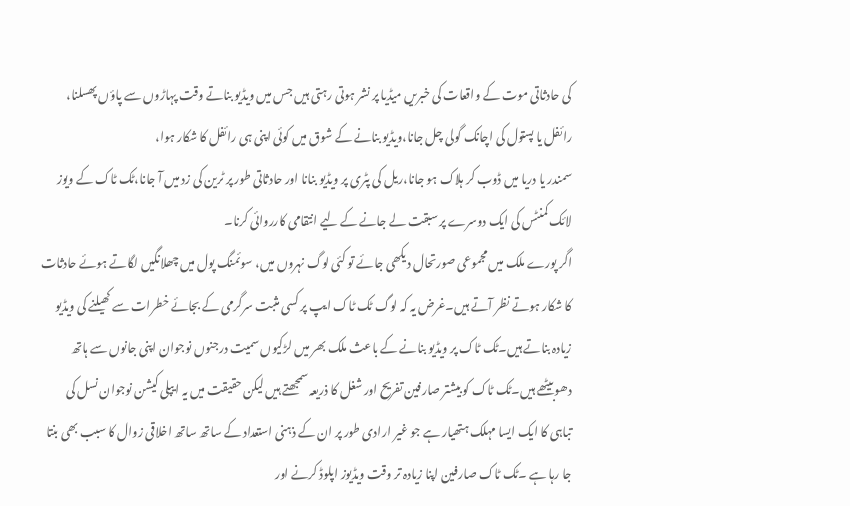کی حادثاتی موت کے واقعات کی خبریں میڈیا پر نشر ہوتی رہتی ہیں جس میں ویڈیو بناتے وقت پہاڑوں سے پاؤں پھسلنا، رائفل یا پستول کی اچانک گولی چل جانا،ویڈیو بنانے کے شوق میں کوئی اپنی ہی رائفل کا شکار ہوا،
سمندر یا دریا میں ڈوب کر ہلاک ہو جانا،ریل کی پٹری پر ویڈیو بنانا اور حادثاتی طور پر ٹرین کی زد میں آ جانا،ٹک ٹاک کے ویوز لائک کمنٹس کی ایک دوسرے پر سبقت لے جانے کے لیے انتقامی کارروائی کرنا۔
اگر پورے ملک میں مجموعی صورتحال دیکھی جائے تو کئی لوگ نہروں میں، سوئمنگ پول میں چھلانگیں لگاتے ہوئے حادثات کا شکار ہوتے نظر آتے ہیں۔غرض یہ کہ لوگ ٹک ٹاک ایپ پر کسی مثبت سرگرمی کے بجائے خطرات سے کھیلنے کی ویڈیو زیادہ بناتے ہیں۔ٹک ٹاک پر ویڈیو بنانے کے باعث ملک بھر میں لڑکیوں سمیت درجنوں نوجوان اپنی جانوں سے ہاتھ دھوبیٹھے ہیں۔ٹک ٹاک کو بیشتر صارفین تفریح اور شغل کا ذریعہ سمجھتے ہیں لیکن حقیقت میں یہ ایپلی کیشن نوجوان نسل کی تباہی کا ایک ایسا مہلک ہتھیار ہے جو غیر ارادی طور پر ان کے ذہنی استعداد کے ساتھ ساتھ اخلاقی زوال کا سبب بھی بنتا جا رہا ہے ۔ٹک ٹاک صارفین اپنا زیادہ تر وقت ویڈیوز اپلوڈ کرنے اور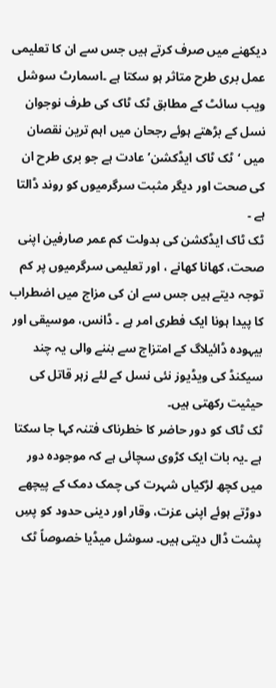دیکھنے میں صرف کرتے ہیں جس سے ان کا تعلیمی عمل بری طرح متاثر ہو سکتا ہے ۔اسمارٹ سوشل ویب سائٹ کے مطابق ٹک ٹاک کی طرف نوجوان نسل کے بڑھتے ہوئے رجحان میں اہم ترین نقصان میں ‘ٹک ٹاک ایڈکشن’ عادت ہے جو بری طرح ان کی صحت اور دیگر مثبت سرگرمیوں کو روند ڈالتا ہے ۔
ٹک ٹاک ایڈکشن کی بدولت کم عمر صارفین اپنی صحت، کھانا کھانے ، اور تعلیمی سرگرمیوں پر کم توجہ دیتے ہیں جس سے ان کی مزاج میں اضطراب کا پیدا ہونا ایک فطری امر ہے ۔ ڈانس، موسیقی اور بیہودہ ڈائیلاگ کے امتزاج سے بننے والی یہ چند سیکنڈ کی ویڈیوز نئی نسل کے لئے زہر قاتل کی حیثیت رکھتی ہیں۔
ٹک ٹاک کو دور حاضر کا خطرناک فتنہ کہا جا سکتا ہے ۔یہ بات ایک کڑوی سچائی ہے کہ موجودہ دور میں کچھ لڑکیاں شہرت کی چمک دمک کے پیچھے دوڑتے ہوئے اپنی عزت، وقار اور دینی حدود کو پسِ پشت ڈال دیتی ہیں۔ سوشل میڈیا خصوصاً ٹک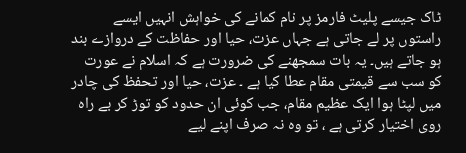ٹاک جیسے پلیٹ فارمز پر نام کمانے کی خواہش انہیں ایسے راستوں پر لے جاتی ہے جہاں عزت، حیا اور حفاظت کے دروازے بند ہو جاتے ہیں۔ یہ بات سمجھنے کی ضرورت ہے کہ اسلام نے عورت کو سب سے قیمتی مقام عطا کیا ہے ۔ عزت، حیا اور تحفظ کی چادر میں لپٹا ہوا ایک عظیم مقام، جب کوئی ان حدود کو توڑ کر بے راہ روی اختیار کرتی ہے ، تو وہ نہ صرف اپنے لیے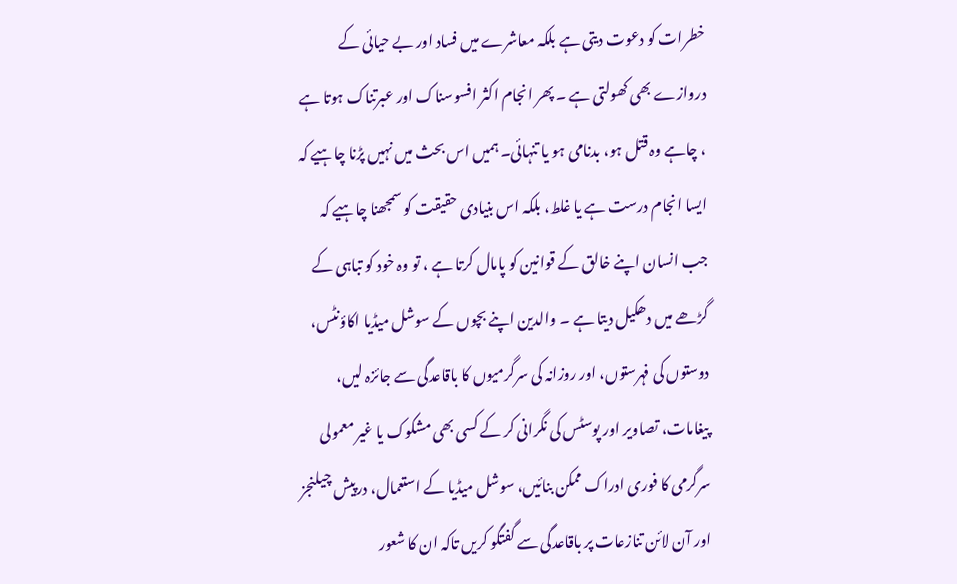خطرات کو دعوت دیتی ہے بلکہ معاشرے میں فساد اور بے حیائی کے دروازے بھی کھولتی ہے ۔ پھر انجام اکثر افسوسناک اور عبرتناک ہوتا ہے ، چاہے وہ قتل ہو، بدنامی ہو یا تنہائی۔ ہمیں اس بحث میں نہیں پڑنا چاہیے کہ ایسا انجام درست ہے یا غلط، بلکہ اس بنیادی حقیقت کو سمجھنا چاہیے کہ جب انسان اپنے خالق کے قوانین کو پامال کرتا ہے ، تو وہ خود کو تباہی کے گڑھے میں دھکیل دیتا ہے ۔ والدین اپنے بچوں کے سوشل میڈیا اکاؤنٹس، دوستوں کی فہرستوں، اور روزانہ کی سرگرمیوں کا باقاعدگی سے جائزہ لیں، پیغامات، تصاویر اور پوسٹس کی نگرانی کر کے کسی بھی مشکوک یا غیر معمولی سرگرمی کا فوری ادراک ممکن بنائیں، سوشل میڈیا کے استعمال، درپیش چیلنجز اور آن لائن تنازعات پر باقاعدگی سے گفتگو کریں تاکہ ان کا شعور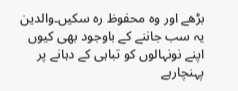بڑھے اور وہ محفوظ رہ سکیں۔والدین یہ سب جاننے کے باوجود بھی کیوں اپنے نونہالوں کو تباہی کے دہانے پر پہنچارہے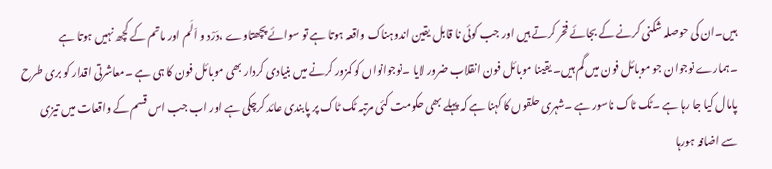ہیں۔ان کی حوصلہ شکنی کرنے کے بجائے فخر کرتے ہیں اور جب کوئی نا قابل یقین اندوہناک واقعہ ہوتا ہے تو سوائے پچھتاوے ،دَرْد و اَلَم اور ماتم کے کچھ نہیں ہوتا ہے ۔ہمارے نوجوان جو موبائل فون میں گم ہیں۔ یقینا موبائل فون انقلاب ضرور لایا ۔نوجوانواں کو کمزور کرنے میں بنیادی کردار بھی موبائل فون کا ہی ہے ۔معاشرتی اقدار کو بری طرح پامال کیا جا رہا ہے ۔ٹک ٹاک ناسور ہے ۔شہری حلقوں کا کہنا ہے کہ پہلے بھی حکومت کئی مرتبہ ٹک ٹاک پر پابندی عائد کرچکی ہے اور اب جب اس قسم کے واقعات میں تیزی سے اضافہ ہورہا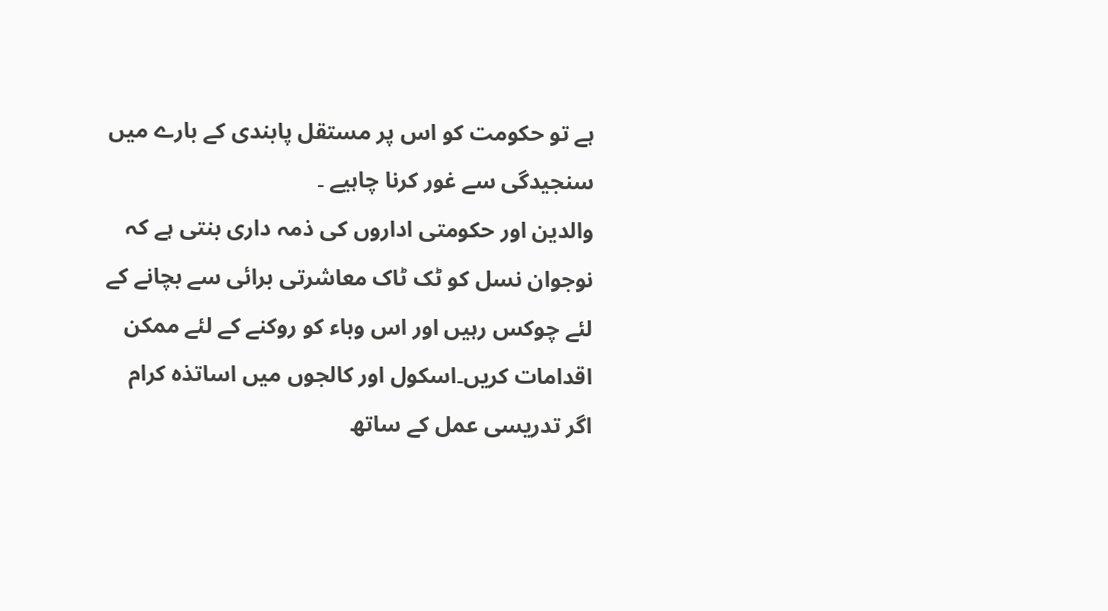ہے تو حکومت کو اس پر مستقل پابندی کے بارے میں سنجیدگی سے غور کرنا چاہیے ۔
والدین اور حکومتی اداروں کی ذمہ داری بنتی ہے کہ نوجوان نسل کو ٹک ٹاک معاشرتی برائی سے بچانے کے لئے چوکس رہیں اور اس وباء کو روکنے کے لئے ممکن اقدامات کریں۔اسکول اور کالجوں میں اساتذہ کرام اگر تدریسی عمل کے ساتھ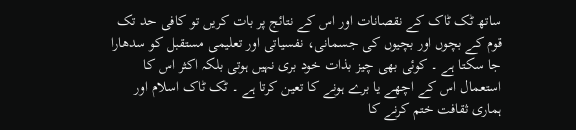ساتھ ٹک ٹاک کے نقصانات اور اس کے نتائج پر بات کریں تو کافی حد تک قوم کے بچوں اور بچیوں کی جسمانی، نفسیاتی اور تعلیمی مستقبل کو سدھارا جا سکتا ہے ۔ کوئی بھی چیز بذات خود بری نہیں ہوتی بلکہ اکثر اس کا استعمال اس کے اچھے یا برے ہونے کا تعین کرتا ہے ۔ ٹک ٹاک اسلام اور ہماری ثقافت ختم کرنے کا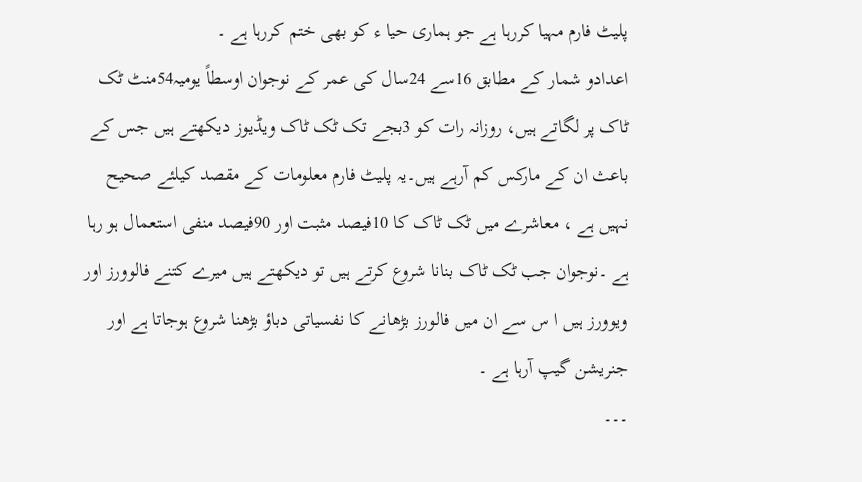پلیٹ فارم مہیا کررہا ہے جو ہماری حیا ء کو بھی ختم کررہا ہے ۔
اعدادو شمار کے مطابق 16سے 24سال کی عمر کے نوجوان اوسطاً یومیہ54منٹ ٹک ٹاک پر لگاتے ہیں، روزانہ رات کو 3بجے تک ٹک ٹاک ویڈیوز دیکھتے ہیں جس کے باعث ان کے مارکس کم آرہے ہیں۔یہ پلیٹ فارم معلومات کے مقصد کیلئے صحیح نہیں ہے ، معاشرے میں ٹک ٹاک کا 10فیصد مثبت اور 90فیصد منفی استعمال ہو رہا ہے ۔نوجوان جب ٹک ٹاک بنانا شروع کرتے ہیں تو دیکھتے ہیں میرے کتنے فالوورز اور ویوورز ہیں ا س سے ان میں فالورز بڑھانے کا نفسیاتی دباؤ بڑھنا شروع ہوجاتا ہے اور جنریشن گیپ آرہا ہے ۔
۔۔۔